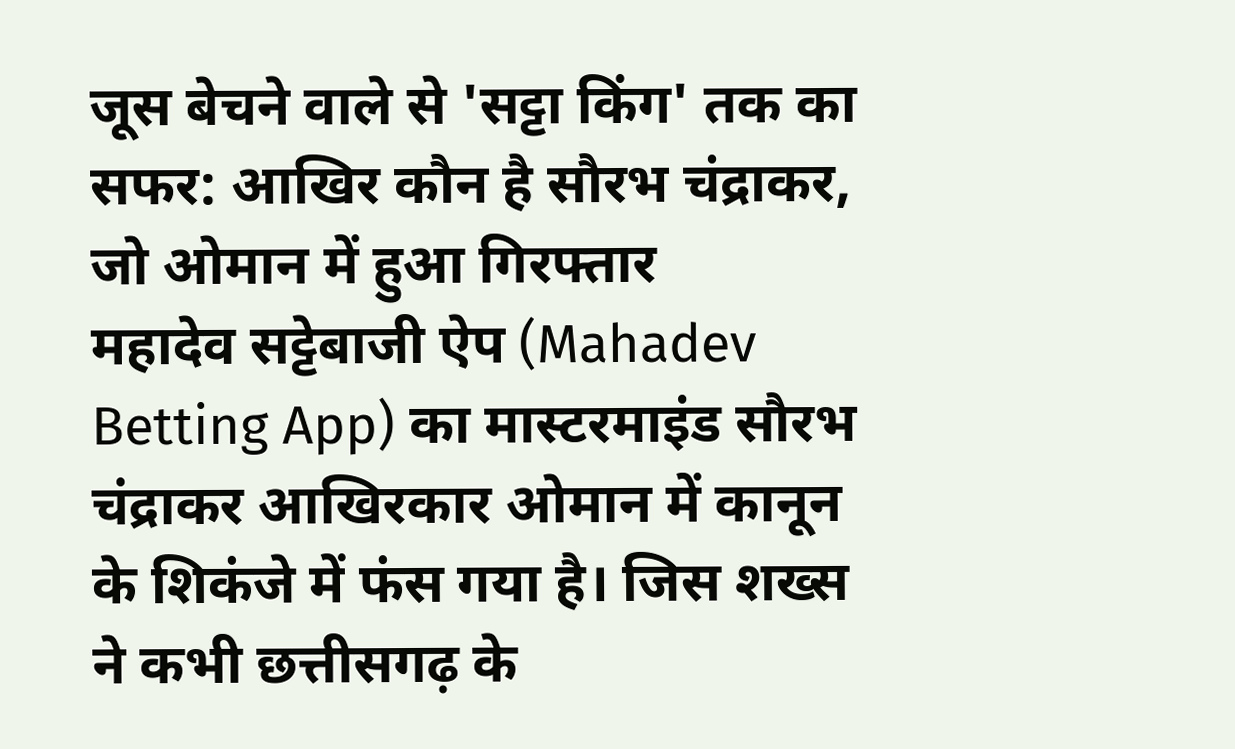जूस बेचने वाले से 'सट्टा किंग' तक का सफर: आखिर कौन है सौरभ चंद्राकर, जो ओमान में हुआ गिरफ्तार
महादेव सट्टेबाजी ऐप (Mahadev Betting App) का मास्टरमाइंड सौरभ चंद्राकर आखिरकार ओमान में कानून के शिकंजे में फंस गया है। जिस शख्स ने कभी छत्तीसगढ़ के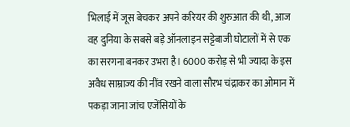भिलाई में जूस बेचकर अपने करियर की शुरुआत की थी, आज वह दुनिया के सबसे बड़े ऑनलाइन सट्टेबाजी घोटालों में से एक का सरगना बनकर उभरा है। 6000 करोड़ से भी ज्यादा के इस अवैध साम्राज्य की नींव रखने वाला सौरभ चंद्राकर का ओमान में पकड़ा जाना जांच एजेंसियों के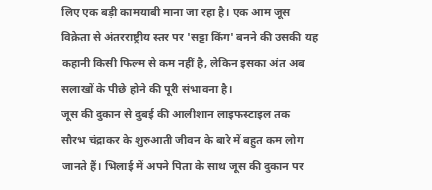लिए एक बड़ी कामयाबी माना जा रहा है। एक आम जूस विक्रेता से अंतरराष्ट्रीय स्तर पर 'सट्टा किंग' बनने की उसकी यह कहानी किसी फिल्म से कम नहीं है, लेकिन इसका अंत अब सलाखों के पीछे होने की पूरी संभावना है।
जूस की दुकान से दुबई की आलीशान लाइफस्टाइल तक
सौरभ चंद्राकर के शुरुआती जीवन के बारे में बहुत कम लोग जानते हैं। भिलाई में अपने पिता के साथ जूस की दुकान पर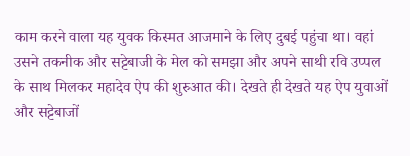काम करने वाला यह युवक किस्मत आजमाने के लिए दुबई पहुंचा था। वहां उसने तकनीक और सट्टेबाजी के मेल को समझा और अपने साथी रवि उप्पल के साथ मिलकर महादेव ऐप की शुरुआत की। देखते ही देखते यह ऐप युवाओं और सट्टेबाजों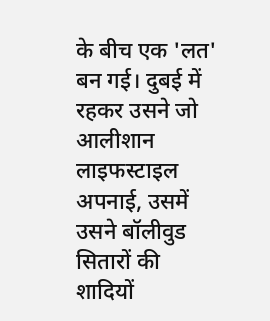के बीच एक 'लत' बन गई। दुबई में रहकर उसने जो आलीशान लाइफस्टाइल अपनाई, उसमें उसने बॉलीवुड सितारों की शादियों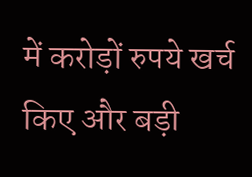में करोड़ों रुपये खर्च किए और बड़ी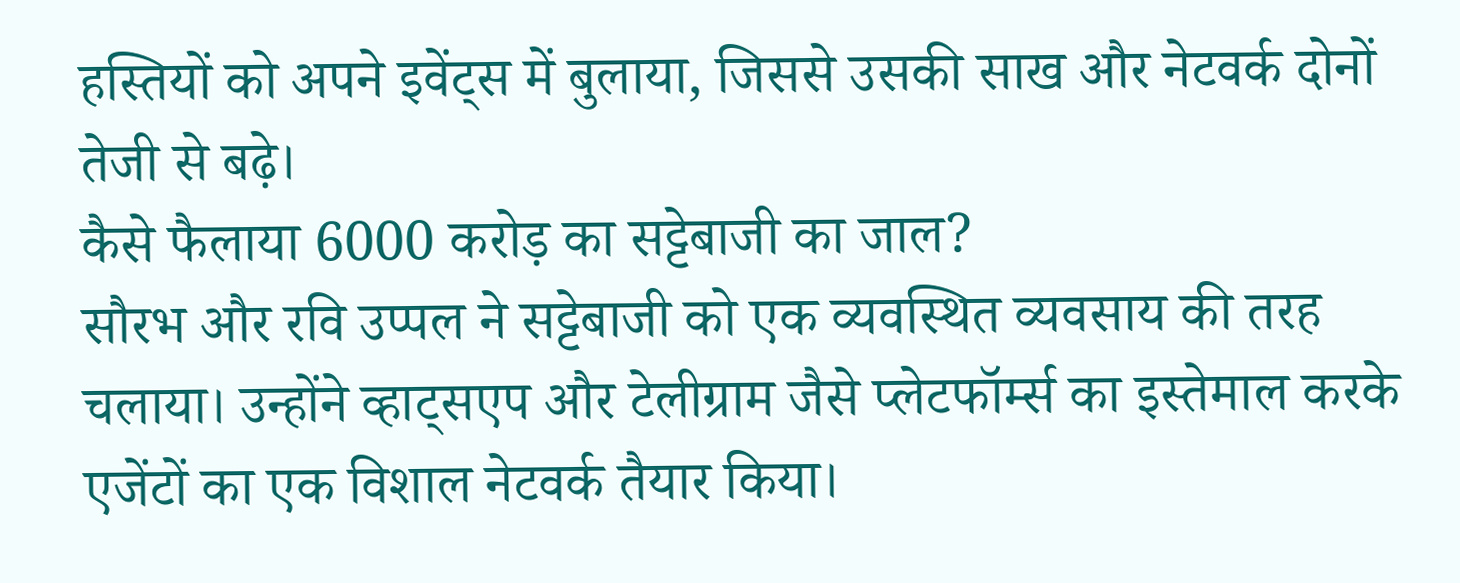हस्तियों को अपने इवेंट्स में बुलाया, जिससे उसकी साख और नेटवर्क दोनों तेजी से बढ़े।
कैसे फैलाया 6000 करोड़ का सट्टेबाजी का जाल?
सौरभ और रवि उप्पल ने सट्टेबाजी को एक व्यवस्थित व्यवसाय की तरह चलाया। उन्होंने व्हाट्सएप और टेलीग्राम जैसे प्लेटफॉर्म्स का इस्तेमाल करके एजेंटों का एक विशाल नेटवर्क तैयार किया।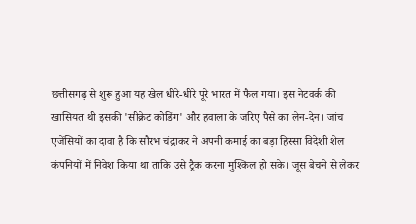छत्तीसगढ़ से शुरू हुआ यह खेल धीरे-धीरे पूरे भारत में फैल गया। इस नेटवर्क की खासियत थी इसकी 'सीक्रेट कोडिंग' और हवाला के जरिए पैसे का लेन-देन। जांच एजेंसियों का दावा है कि सौरभ चंद्राकर ने अपनी कमाई का बड़ा हिस्सा विदेशी शेल कंपनियों में निवेश किया था ताकि उसे ट्रैक करना मुश्किल हो सके। जूस बेचने से लेकर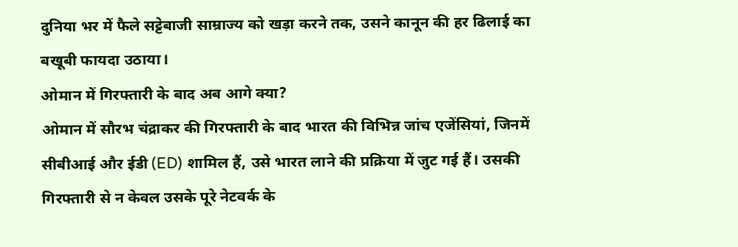दुनिया भर में फैले सट्टेबाजी साम्राज्य को खड़ा करने तक, उसने कानून की हर ढिलाई का बखूबी फायदा उठाया।
ओमान में गिरफ्तारी के बाद अब आगे क्या?
ओमान में सौरभ चंद्राकर की गिरफ्तारी के बाद भारत की विभिन्न जांच एजेंसियां, जिनमें सीबीआई और ईडी (ED) शामिल हैं, उसे भारत लाने की प्रक्रिया में जुट गई हैं। उसकी गिरफ्तारी से न केवल उसके पूरे नेटवर्क के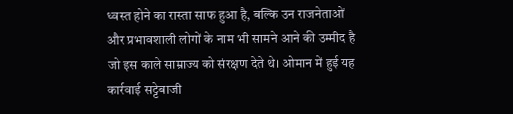ध्वस्त होने का रास्ता साफ हुआ है, बल्कि उन राजनेताओं और प्रभावशाली लोगों के नाम भी सामने आने की उम्मीद है जो इस काले साम्राज्य को संरक्षण देते थे। ओमान में हुई यह कार्रवाई सट्टेबाजी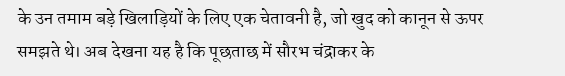के उन तमाम बड़े खिलाड़ियों के लिए एक चेतावनी है, जो खुद को कानून से ऊपर समझते थे। अब देखना यह है कि पूछताछ में सौरभ चंद्राकर के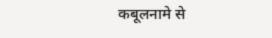कबूलनामे से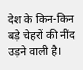देश के किन-किन बड़े चेहरों की नींद उड़ने वाली है।